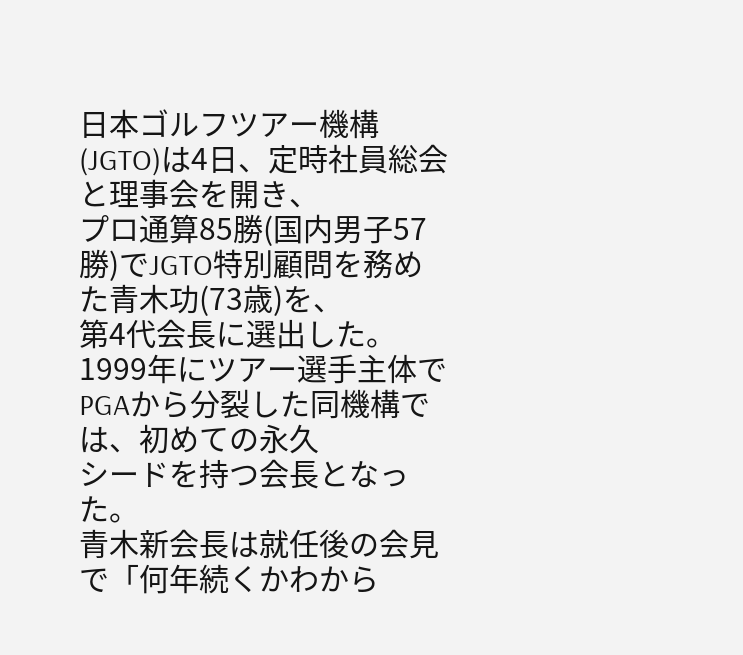日本ゴルフツアー機構(JGTO)は4日、定時社員総会と理事会を開き、
プロ通算85勝(国内男子57勝)でJGTO特別顧問を務めた青木功(73歳)を、
第4代会長に選出した。
1999年にツアー選手主体でPGAから分裂した同機構では、初めての永久
シードを持つ会長となった。
青木新会長は就任後の会見で「何年続くかわから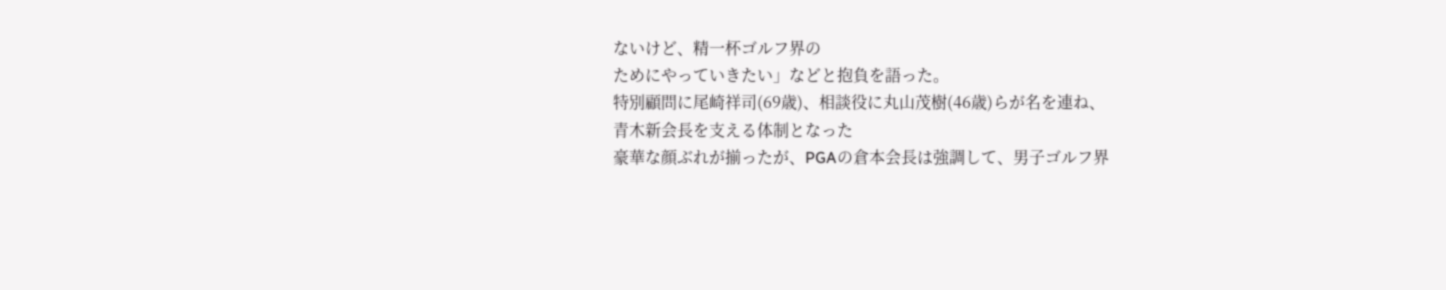ないけど、精一杯ゴルフ界の
ためにやっていきたい」などと抱負を語った。
特別顧問に尾崎祥司(69歳)、相談役に丸山茂樹(46歳)らが名を連ね、
青木新会長を支える体制となった
豪華な顔ぶれが揃ったが、PGAの倉本会長は強調して、男子ゴルフ界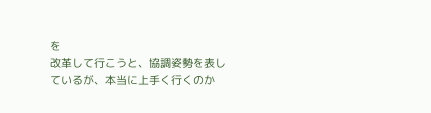を
改革して行こうと、協調姿勢を表しているが、本当に上手く行くのか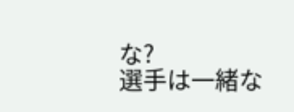な?
選手は一緒な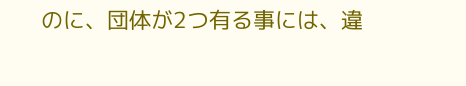のに、団体が2つ有る事には、違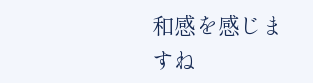和感を感じますね